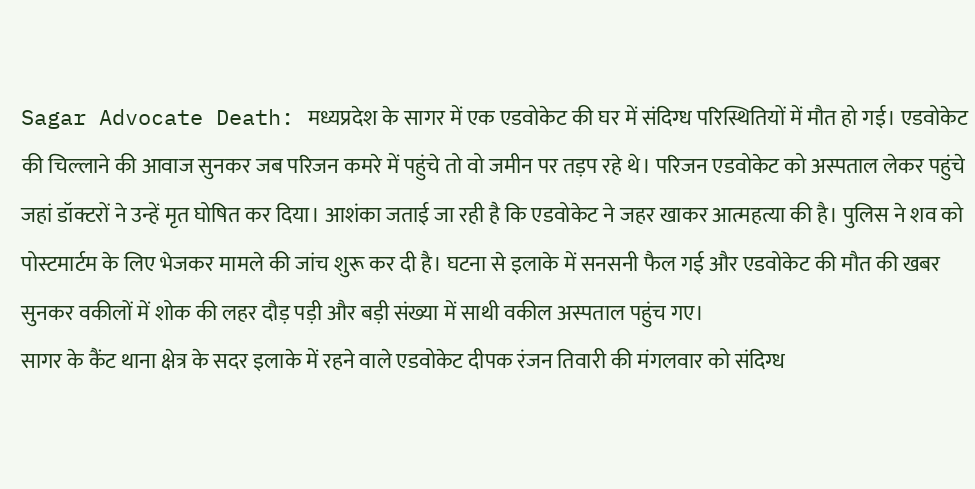Sagar Advocate Death: मध्यप्रदेश के सागर में एक एडवोकेट की घर में संदिग्ध परिस्थितियों में मौत हो गई। एडवोकेट की चिल्लाने की आवाज सुनकर जब परिजन कमरे में पहुंचे तो वो जमीन पर तड़प रहे थे। परिजन एडवोकेट को अस्पताल लेकर पहुंचे जहां डॉक्टरों ने उन्हें मृत घोषित कर दिया। आशंका जताई जा रही है कि एडवोकेट ने जहर खाकर आत्महत्या की है। पुलिस ने शव को पोस्टमार्टम के लिए भेजकर मामले की जांच शुरू कर दी है। घटना से इलाके में सनसनी फैल गई और एडवोकेट की मौत की खबर सुनकर वकीलों में शोक की लहर दौड़ पड़ी और बड़ी संख्या में साथी वकील अस्पताल पहुंच गए।
सागर के कैंट थाना क्षेत्र के सदर इलाके में रहने वाले एडवोकेट दीपक रंजन तिवारी की मंगलवार को संदिग्ध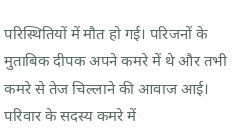परिस्थितियों में मौत हो गई। परिजनों के मुताबिक दीपक अपने कमरे में थे और तभी कमरे से तेज चिल्लाने की आवाज आई। परिवार के सदस्य कमरे में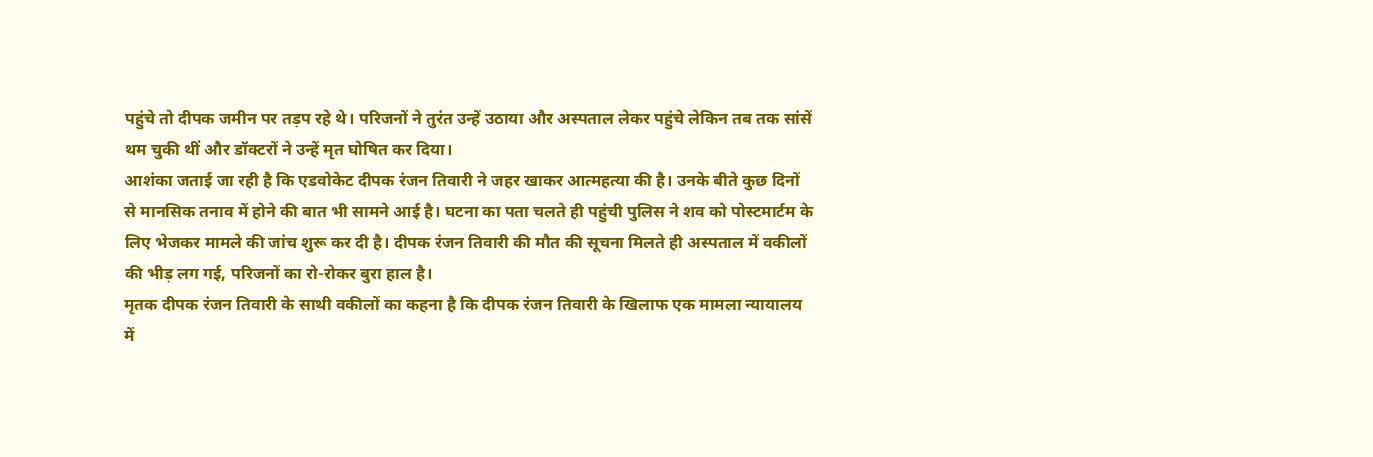पहुंचे तो दीपक जमीन पर तड़प रहे थे। परिजनों ने तुरंत उन्हें उठाया और अस्पताल लेकर पहुंचे लेकिन तब तक सांसें थम चुकी थीं और डॉक्टरों ने उन्हें मृत घोषित कर दिया।
आशंका जताई जा रही है कि एडवोकेट दीपक रंजन तिवारी ने जहर खाकर आत्महत्या की है। उनके बीते कुछ दिनों से मानसिक तनाव में होने की बात भी सामने आई है। घटना का पता चलते ही पहुंची पुलिस ने शव को पोस्टमार्टम के लिए भेजकर मामले की जांच शुरू कर दी है। दीपक रंजन तिवारी की मौत की सूचना मिलते ही अस्पताल में वकीलों की भीड़ लग गई, परिजनों का रो-रोकर बुरा हाल है।
मृतक दीपक रंजन तिवारी के साथी वकीलों का कहना है कि दीपक रंजन तिवारी के खिलाफ एक मामला न्यायालय में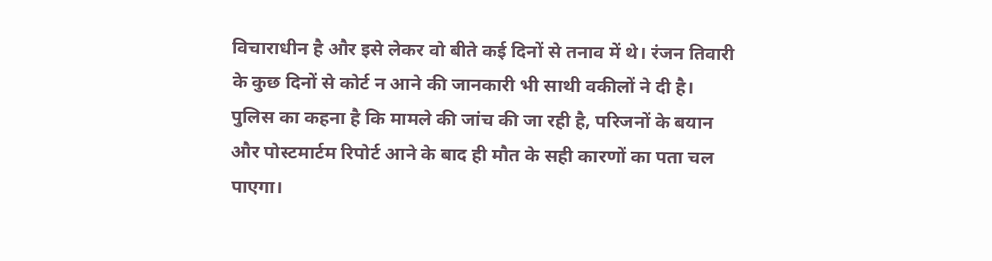विचाराधीन है और इसे लेकर वो बीते कई दिनों से तनाव में थे। रंजन तिवारी के कुछ दिनों से कोर्ट न आने की जानकारी भी साथी वकीलों ने दी है। पुलिस का कहना है कि मामले की जांच की जा रही है, परिजनों के बयान और पोस्टमार्टम रिपोर्ट आने के बाद ही मौत के सही कारणों का पता चल पाएगा।